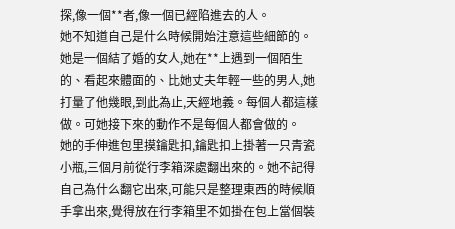探,像一個**者,像一個已經陷進去的人。
她不知道自己是什么時候開始注意這些細節的。她是一個結了婚的女人,她在**上遇到一個陌生的、看起來體面的、比她丈夫年輕一些的男人,她打量了他幾眼,到此為止,天經地義。每個人都這樣做。可她接下來的動作不是每個人都會做的。
她的手伸進包里摸鑰匙扣,鑰匙扣上掛著一只青瓷小瓶,三個月前從行李箱深處翻出來的。她不記得自己為什么翻它出來,可能只是整理東西的時候順手拿出來,覺得放在行李箱里不如掛在包上當個裝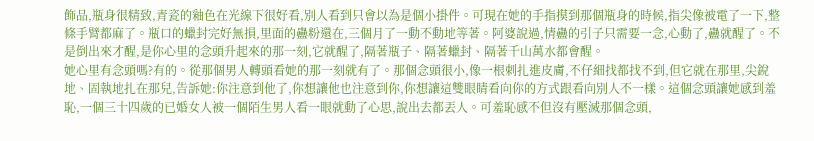飾品,瓶身很精致,青瓷的釉色在光線下很好看,別人看到只會以為是個小掛件。可現在她的手指摸到那個瓶身的時候,指尖像被電了一下,整條手臂都麻了。瓶口的蠟封完好無損,里面的蠱粉還在,三個月了一動不動地等著。阿婆說過,情蠱的引子只需要一念,心動了,蠱就醒了。不是倒出來才醒,是你心里的念頭升起來的那一刻,它就醒了,隔著瓶子、隔著蠟封、隔著千山萬水都會醒。
她心里有念頭嗎?有的。從那個男人轉頭看她的那一刻就有了。那個念頭很小,像一根刺扎進皮膚,不仔細找都找不到,但它就在那里,尖銳地、固執地扎在那兒,告訴她:你注意到他了,你想讓他也注意到你,你想讓這雙眼睛看向你的方式跟看向別人不一樣。這個念頭讓她感到羞恥,一個三十四歲的已婚女人被一個陌生男人看一眼就動了心思,說出去都丟人。可羞恥感不但沒有壓滅那個念頭,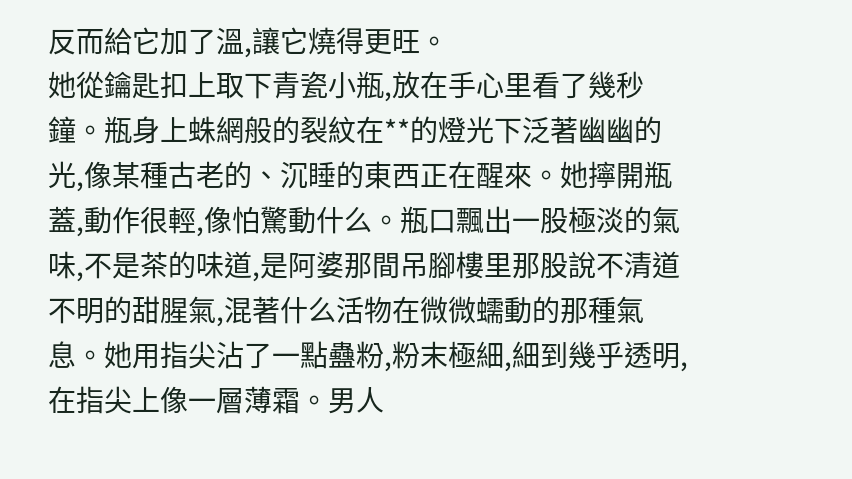反而給它加了溫,讓它燒得更旺。
她從鑰匙扣上取下青瓷小瓶,放在手心里看了幾秒鐘。瓶身上蛛網般的裂紋在**的燈光下泛著幽幽的光,像某種古老的、沉睡的東西正在醒來。她擰開瓶蓋,動作很輕,像怕驚動什么。瓶口飄出一股極淡的氣味,不是茶的味道,是阿婆那間吊腳樓里那股說不清道不明的甜腥氣,混著什么活物在微微蠕動的那種氣息。她用指尖沾了一點蠱粉,粉末極細,細到幾乎透明,在指尖上像一層薄霜。男人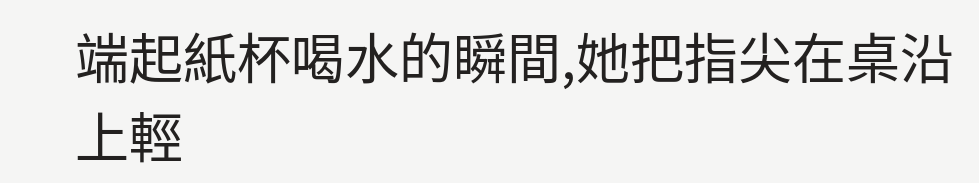端起紙杯喝水的瞬間,她把指尖在桌沿上輕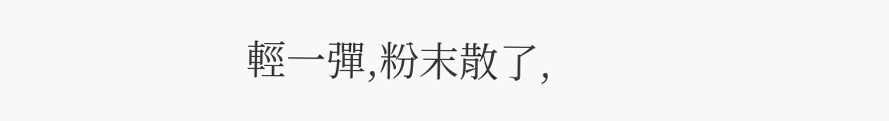輕一彈,粉末散了,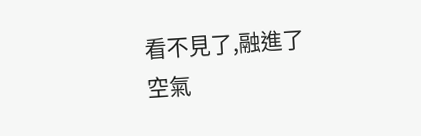看不見了,融進了空氣